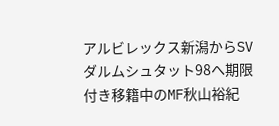アルビレックス新潟からSVダルムシュタット98へ期限付き移籍中のMF秋山裕紀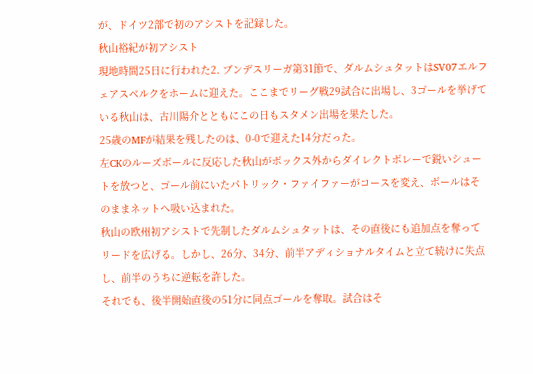が、ドイツ2部で初のアシストを記録した。
秋山裕紀が初アシスト
現地時間25日に行われた2. ブンデスリーガ第31節で、ダルムシュタットはSV07エルフェアスベルクをホームに迎えた。ここまでリーグ戦29試合に出場し、3ゴールを挙げている秋山は、古川陽介とともにこの日もスタメン出場を果たした。
25歳のMFが結果を残したのは、0-0で迎えた14分だった。
左CKのルーズボールに反応した秋山がボックス外からダイレクトボレーで鋭いシュートを放つと、ゴール前にいたパトリック・ファイファーがコースを変え、ボールはそのままネットへ吸い込まれた。
秋山の欧州初アシストで先制したダルムシュタットは、その直後にも追加点を奪ってリードを広げる。しかし、26分、34分、前半アディショナルタイムと立て続けに失点し、前半のうちに逆転を許した。
それでも、後半開始直後の51分に同点ゴールを奪取。試合はそ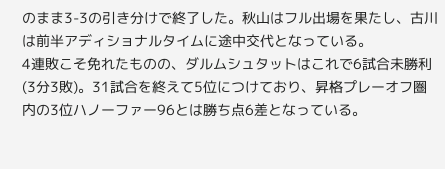のまま3-3の引き分けで終了した。秋山はフル出場を果たし、古川は前半アディショナルタイムに途中交代となっている。
4連敗こそ免れたものの、ダルムシュタットはこれで6試合未勝利(3分3敗)。31試合を終えて5位につけており、昇格プレーオフ圏内の3位ハノーファー96とは勝ち点6差となっている。